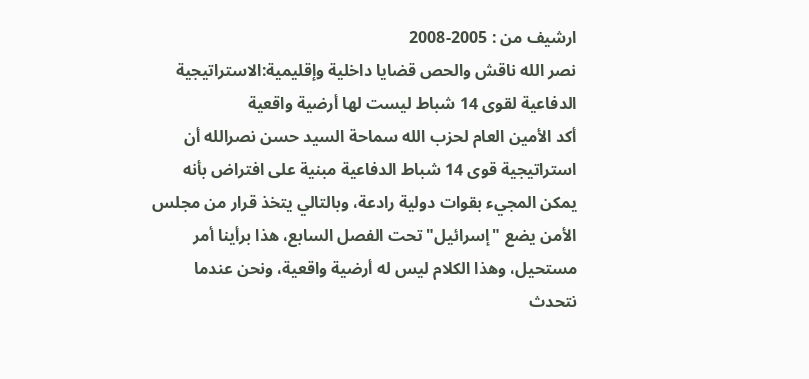ارشيف من : 2005-2008
نصر الله ناقش والحص قضايا داخلية وإقليمية:الاستراتيجية الدفاعية لقوى 14 شباط ليست لها أرضية واقعية
أكد الأمين العام لحزب الله سماحة السيد حسن نصرالله أن استراتيجية قوى 14 شباط الدفاعية مبنية على افتراض بأنه يمكن المجيء بقوات دولية رادعة، وبالتالي يتخذ قرار من مجلس الأمن يضع "إسرائيل" تحت الفصل السابع، هذا برأينا أمر مستحيل، وهذا الكلام ليس له أرضية واقعية، ونحن عندما نتحدث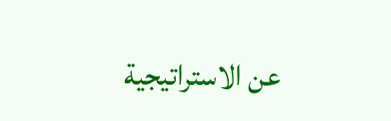عن الاستراتيجية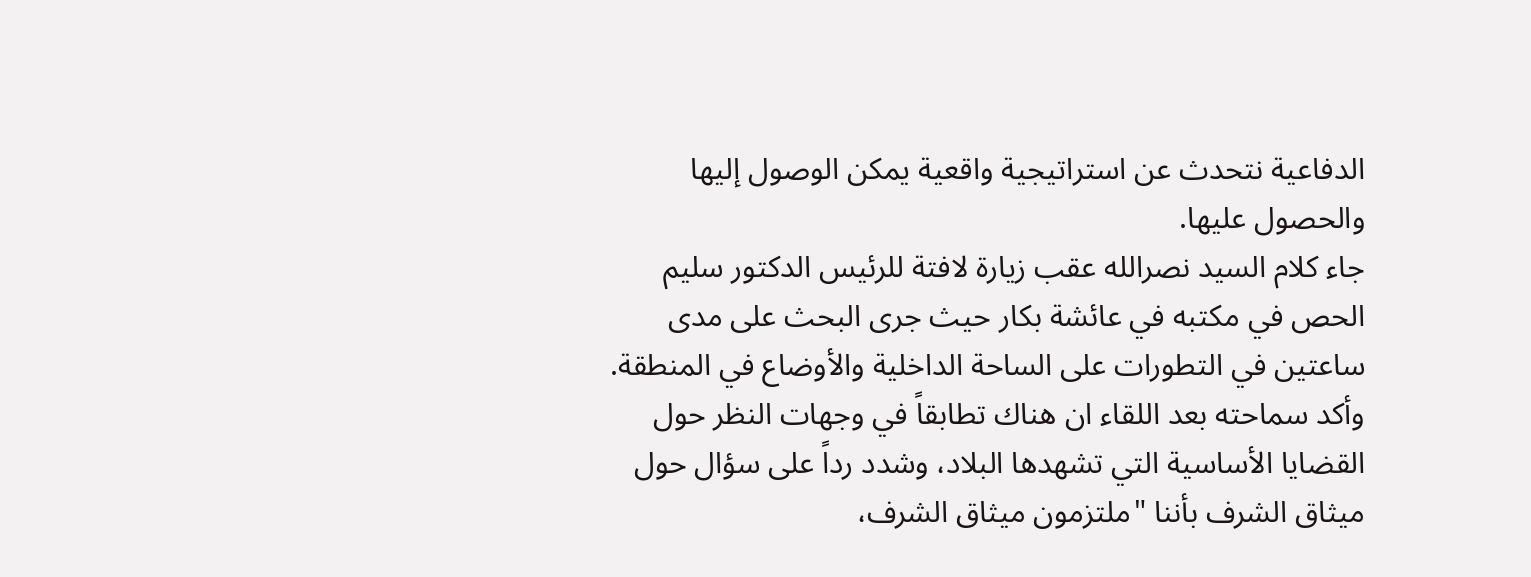الدفاعية نتحدث عن استراتيجية واقعية يمكن الوصول إليها والحصول عليها.
جاء كلام السيد نصرالله عقب زيارة لافتة للرئيس الدكتور سليم الحص في مكتبه في عائشة بكار حيث جرى البحث على مدى ساعتين في التطورات على الساحة الداخلية والأوضاع في المنطقة.
وأكد سماحته بعد اللقاء ان هناك تطابقاً في وجهات النظر حول القضايا الأساسية التي تشهدها البلاد، وشدد رداً على سؤال حول ميثاق الشرف بأننا "ملتزمون ميثاق الشرف،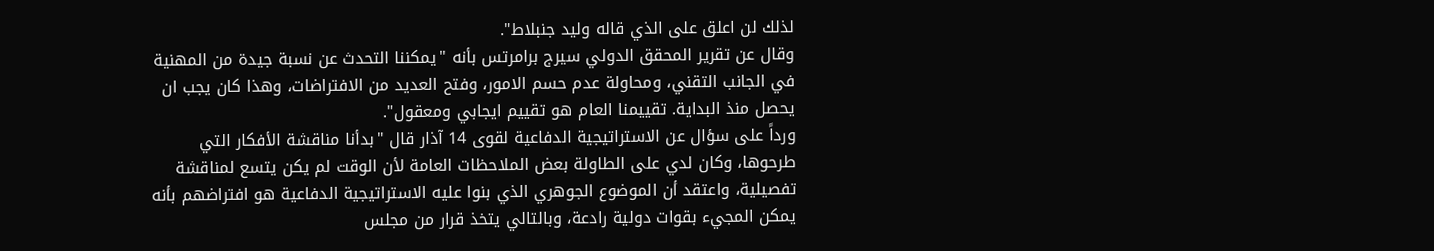لذلك لن اعلق على الذي قاله وليد جنبلاط".
وقال عن تقرير المحقق الدولي سيرج برامرتس بأنه "يمكننا التحدث عن نسبة جيدة من المهنية في الجانب التقني، ومحاولة عدم حسم الامور، وفتح العديد من الافتراضات، وهذا كان يجب ان يحصل منذ البداية. تقييمنا العام هو تقييم ايجابي ومعقول".
ورداً على سؤال عن الاستراتيجية الدفاعية لقوى 14 آذار قال "بدأنا مناقشة الأفكار التي طرحوها، وكان لدي على الطاولة بعض الملاحظات العامة لأن الوقت لم يكن يتسع لمناقشة تفصيلية، واعتقد أن الموضوع الجوهري الذي بنوا عليه الاستراتيجية الدفاعية هو افتراضهم بأنه يمكن المجيء بقوات دولية رادعة، وبالتالي يتخذ قرار من مجلس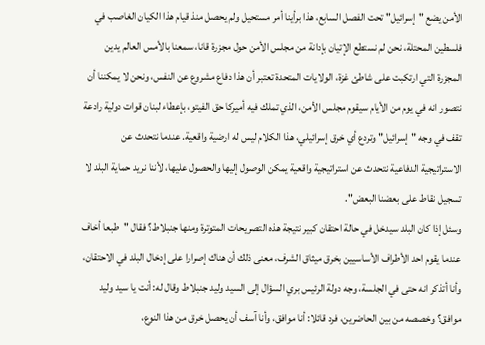الأمن يضع "إسرائيل" تحت الفصل السابع، هذا برأينا أمر مستحيل ولم يحصل منذ قيام هذا الكيان الغاصب في فلسطين المحتلة، نحن لم نستطع الإتيان بإدانة من مجلس الأمن حول مجزرة قانا، سمعنا بالأمس العالم يدين المجزرة التي ارتكبت على شاطئ غزة، الولايات المتحدة تعتبر أن هذا دفاع مشروع عن النفس، ونحن لا يمكننا أن نتصور انه في يوم من الأيام سيقوم مجلس الأمن، الذي تملك فيه أميركا حق الفيتو، بإعطاء لبنان قوات دولية رادعة تقف في وجه "إسرائيل" وتردع أي خرق إسرائيلي، هذا الكلام ليس له ارضية واقعية. عندما نتحدث عن الاستراتيجية الدفاعية نتحدث عن استراتيجية واقعية يمكن الوصول إليها والحصول عليها، لأننا نريد حماية البلد لا تسجيل نقاط على بعضنا البعض".
وسئل إذا كان البلد سيدخل في حالة احتقان كبير نتيجة هذه التصريحات المتوترة ومنها جنبلاط؟ فقال "طبعا أخاف عندما يقوم احد الأطراف الأساسيين بخرق ميثاق الشرف، معنى ذلك أن هناك إصرارا على إدخال البلد في الاحتقان، وأنا أتذكر انه حتى في الجلسة، وجه دولة الرئيس بري السؤال إلى السيد وليد جنبلاط وقال له: أنت يا سيد وليد موافق؟ وخصصه من بين الحاضرين، فرد قائلا: أنا موافق، وأنا آسف أن يحصل خرق من هذا النوع،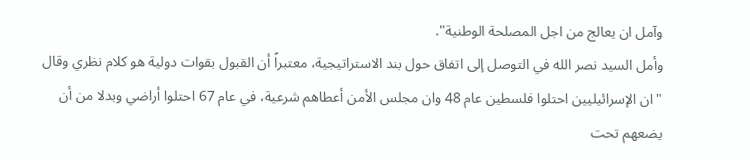وآمل ان يعالج من اجل المصلحة الوطنية".
وأمل السيد نصر الله في التوصل إلى اتفاق حول بند الاستراتيجية، معتبراً أن القبول بقوات دولية هو كلام نظري وقال "ان الإسرائيليين احتلوا فلسطين عام 48 وان مجلس الأمن أعطاهم شرعية، في عام 67 احتلوا أراضي وبدلا من أن يضعهم تحت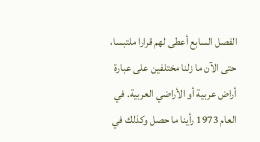الفصل السابع أعطى لهم قرارا ملتبسا، حتى الآن ما زلنا مختلفين على عبارة أراض عربية أو الأراضي العربية. في العام 1973 رأينا ما حصل وكذلك في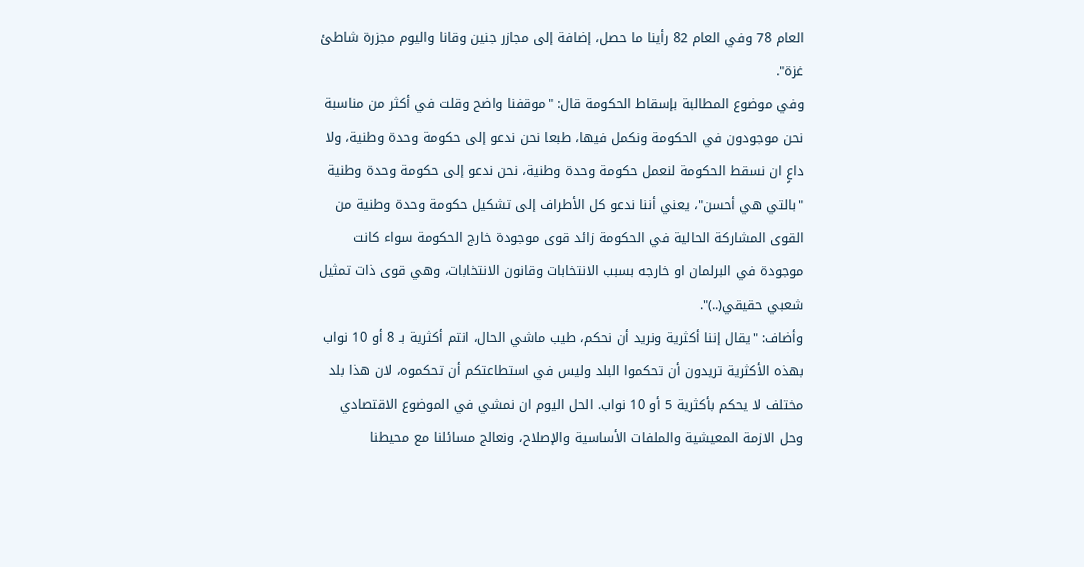العام 78 وفي العام 82 رأينا ما حصل، إضافة إلى مجازر جنين وقانا واليوم مجزرة شاطئ غزة".
وفي موضوع المطالبة بإسقاط الحكومة قال: "موقفنا واضح وقلت في أكثر من مناسبة نحن موجودون في الحكومة ونكمل فيها، طبعا نحن ندعو إلى حكومة وحدة وطنية، ولا داعٍ ان نسقط الحكومة لنعمل حكومة وحدة وطنية، نحن ندعو إلى حكومة وحدة وطنية "بالتي هي أحسن"، يعني أننا ندعو كل الأطراف إلى تشكيل حكومة وحدة وطنية من القوى المشاركة الحالية في الحكومة زائد قوى موجودة خارج الحكومة سواء كانت موجودة في البرلمان او خارجه بسبب الانتخابات وقانون الانتخابات، وهي قوى ذات تمثيل شعبي حقيقي(..)".
وأضاف: "يقال إننا أكثرية ونريد أن نحكم، طيب ماشي الحال، انتم أكثرية بـ 8 أو 10 نواب بهذه الأكثرية تريدون أن تحكموا البلد وليس في استطاعتكم أن تحكموه، لان هذا بلد مختلف لا يحكم بأكثرية 5 أو 10 نواب. الحل اليوم ان نمشي في الموضوع الاقتصادي وحل الازمة المعيشية والملفات الأساسية والإصلاح، ونعالج مسائلنا مع محيطنا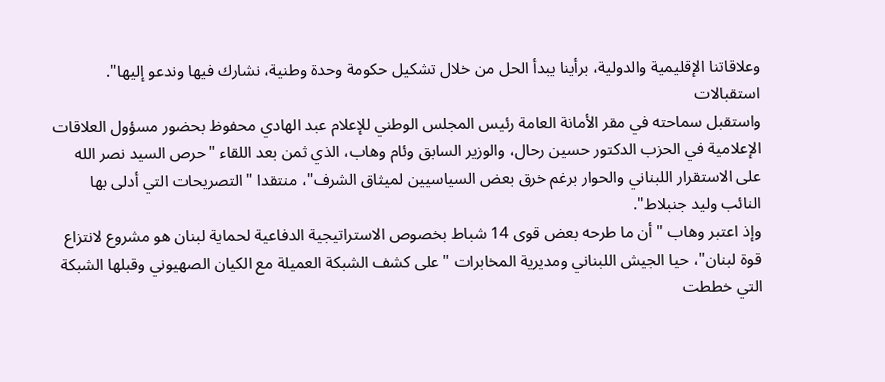وعلاقاتنا الإقليمية والدولية، برأينا يبدأ الحل من خلال تشكيل حكومة وحدة وطنية، نشارك فيها وندعو إليها".
استقبالات
واستقبل سماحته في مقر الأمانة العامة رئيس المجلس الوطني للإعلام عبد الهادي محفوظ بحضور مسؤول العلاقات الإعلامية في الحزب الدكتور حسين رحال، والوزير السابق وئام وهاب، الذي ثمن بعد اللقاء "حرص السيد نصر الله على الاستقرار اللبناني والحوار برغم خرق بعض السياسيين لميثاق الشرف"، منتقدا "التصريحات التي أدلى بها النائب وليد جنبلاط".
وإذ اعتبر وهاب "أن ما طرحه بعض قوى 14 شباط بخصوص الاستراتيجية الدفاعية لحماية لبنان هو مشروع لانتزاع قوة لبنان"، حيا الجيش اللبناني ومديرية المخابرات "على كشف الشبكة العميلة مع الكيان الصهيوني وقبلها الشبكة التي خططت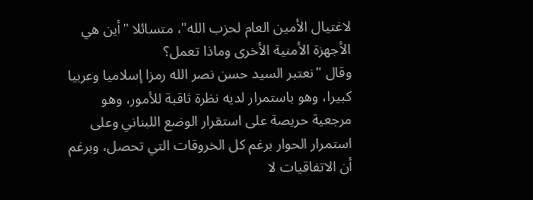لاغتيال الأمين العام لحزب الله"، متسائلا "أين هي الأجهزة الأمنية الأخرى وماذا تعمل؟
وقال "نعتبر السيد حسن نصر الله رمزا إسلاميا وعربيا كبيرا، وهو باستمرار لديه نظرة ثاقبة للأمور، وهو مرجعية حريصة على استقرار الوضع اللبناني وعلى استمرار الحوار برغم كل الخروقات التي تحصل، وبرغم أن الاتفاقيات لا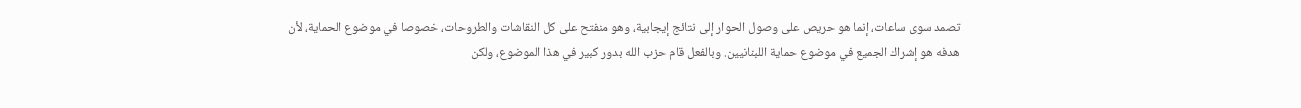تصمد سوى ساعات، إنما هو حريص على وصول الحوار إلى نتائج إيجابية، وهو منفتح على كل النقاشات والطروحات، خصوصا في موضوع الحماية، لأن هدفه هو إشراك الجميع في موضوع حماية اللبنانيين. وبالفعل قام حزب الله بدور كبير في هذا الموضوع، ولكن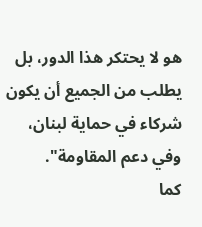هو لا يحتكر هذا الدور، بل يطلب من الجميع أن يكون شركاء في حماية لبنان، وفي دعم المقاومة".
كما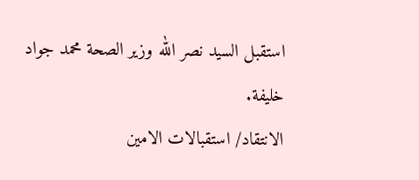استقبل السيد نصر الله وزير الصحة محمد جواد خليفة.
الانتقاد/ استقبالات الامين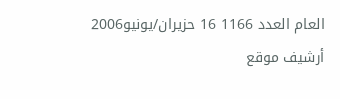العام العدد 1166 16 حزيران/يونيو2006
أرشيف موقع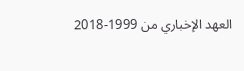العهد الإخباري من 1999-2018